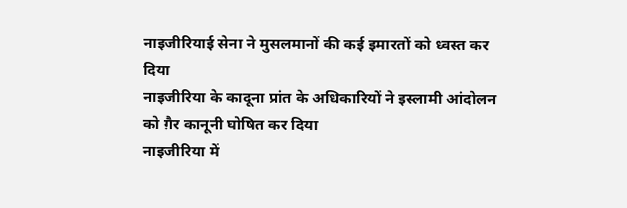नाइजीरियाई सेना ने मुसलमानों की कई इमारतों को ध्वस्त कर दिया
नाइजीरिया के कादूना प्रांत के अधिकारियों ने इस्लामी आंदोलन को ग़ैर कानूनी घोषित कर दिया
नाइजीरिया में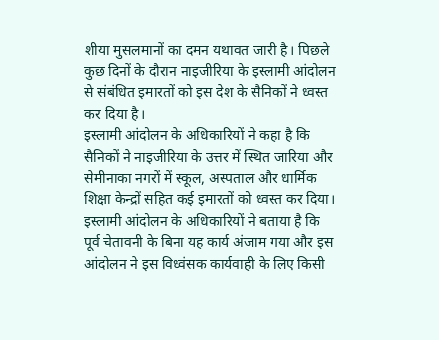शीया मुसलमानों का दमन यथावत जारी है। पिछले कुछ दिनों के दौरान नाइजीरिया के इस्लामी आंदोलन से संबंधित इमारतों को इस देश के सैनिकों ने ध्वस्त कर दिया है।
इस्लामी आंदोलन के अधिकारियों ने कहा है कि सैनिकों ने नाइजीरिया के उत्तर में स्थित जारिया और सेमीनाका नगरों में स्कूल, अस्पताल और धार्मिक शिक्षा केन्द्रों सहित कई इमारतों को ध्वस्त कर दिया।
इस्लामी आंदोलन के अधिकारियों ने बताया है कि पूर्व चेतावनी के बिना यह कार्य अंजाम गया और इस आंदोलन ने इस विध्वंसक कार्यवाही के लिए किसी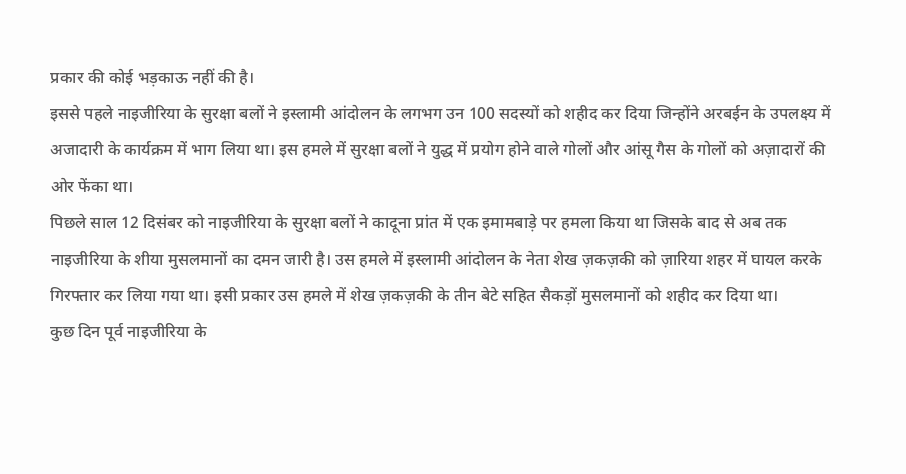प्रकार की कोई भड़काऊ नहीं की है।
इससे पहले नाइजीरिया के सुरक्षा बलों ने इस्लामी आंदोलन के लगभग उन 100 सदस्यों को शहीद कर दिया जिन्होंने अरबईन के उपलक्ष्य में अजादारी के कार्यक्रम में भाग लिया था। इस हमले में सुरक्षा बलों ने युद्ध में प्रयोग होने वाले गोलों और आंसू गैस के गोलों को अज़ादारों की ओर फेंका था।
पिछले साल 12 दिसंबर को नाइजीरिया के सुरक्षा बलों ने कादूना प्रांत में एक इमामबाड़े पर हमला किया था जिसके बाद से अब तक नाइजीरिया के शीया मुसलमानों का दमन जारी है। उस हमले में इस्लामी आंदोलन के नेता शेख ज़कज़की को ज़ारिया शहर में घायल करके गिरफ्तार कर लिया गया था। इसी प्रकार उस हमले में शेख ज़कज़की के तीन बेटे सहित सैकड़ों मुसलमानों को शहीद कर दिया था।
कुछ दिन पूर्व नाइजीरिया के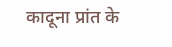कादूना प्रांत के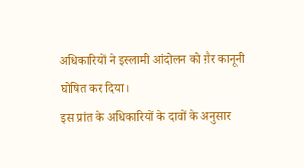अधिकारियों ने इस्लामी आंदोलन को ग़ैर कानूनी घोषित कर दिया।
इस प्रांत के अधिकारियों के दावों के अनुसार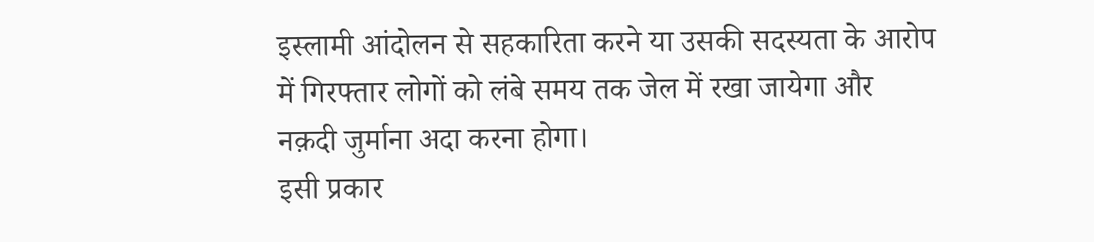इस्लामी आंदोलन से सहकारिता करने या उसकी सदस्यता के आरोप में गिरफ्तार लोगों को लंबे समय तक जेल में रखा जायेगा और नक़दी जुर्माना अदा करना होगा।
इसी प्रकार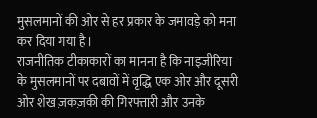मुसलमानों की ओर से हर प्रकार के जमावड़े को मना कर दिया गया है।
राजनीतिक टीकाकारों का मानना है कि नाइजीरिया के मुसलमानों पर दबावों में वृद्धि एक ओर और दूसरी ओर शेख ज़कज़की की गिरफ्तारी और उनके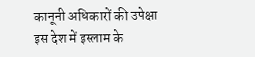कानूनी अधिकारों की उपेक्षा इस देश में इस्लाम के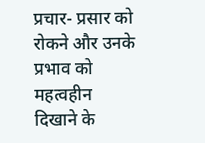प्रचार- प्रसार को रोकने और उनके प्रभाव को महत्वहीन दिखाने के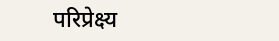परिप्रेक्ष्य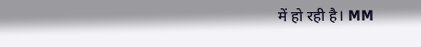में हो रही है। MM